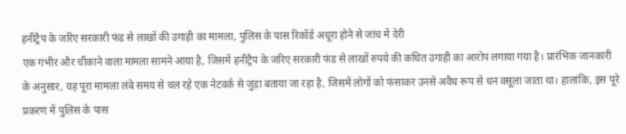हनीट्रैप के जरिए सरकारी फंड से लाखों की उगाही का मामला, पुलिस के पास रिकॉर्ड अधूरा होने से जांच में देरी
एक गंभीर और चौंकाने वाला मामला सामने आया है, जिसमें हनीट्रैप के जरिए सरकारी फंड से लाखों रुपये की कथित उगाही का आरोप लगाया गया है। प्रारंभिक जानकारी के अनुसार, यह पूरा मामला लंबे समय से चल रहे एक नेटवर्क से जुड़ा बताया जा रहा है, जिसमें लोगों को फंसाकर उनसे अवैध रूप से धन वसूला जाता था। हालांकि, इस पूरे प्रकरण में पुलिस के पास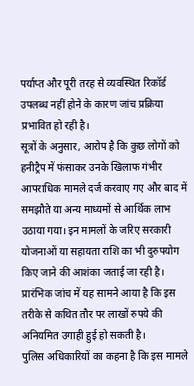पर्याप्त और पूरी तरह से व्यवस्थित रिकॉर्ड उपलब्ध नहीं होने के कारण जांच प्रक्रिया प्रभावित हो रही है।
सूत्रों के अनुसार, आरोप है कि कुछ लोगों को हनीट्रैप में फंसाकर उनके खिलाफ गंभीर आपराधिक मामले दर्ज करवाए गए और बाद में समझौते या अन्य माध्यमों से आर्थिक लाभ उठाया गया। इन मामलों के जरिए सरकारी योजनाओं या सहायता राशि का भी दुरुपयोग किए जाने की आशंका जताई जा रही है। प्रारंभिक जांच में यह सामने आया है कि इस तरीके से कथित तौर पर लाखों रुपये की अनियमित उगाही हुई हो सकती है।
पुलिस अधिकारियों का कहना है कि इस मामले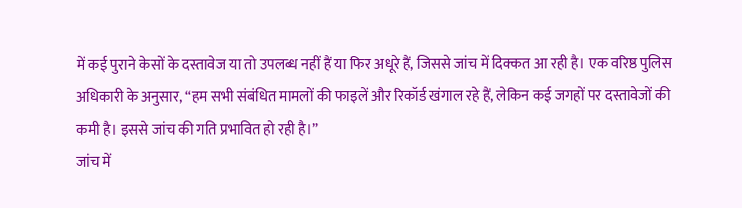में कई पुराने केसों के दस्तावेज या तो उपलब्ध नहीं हैं या फिर अधूरे हैं, जिससे जांच में दिक्कत आ रही है। एक वरिष्ठ पुलिस अधिकारी के अनुसार, “हम सभी संबंधित मामलों की फाइलें और रिकॉर्ड खंगाल रहे हैं, लेकिन कई जगहों पर दस्तावेजों की कमी है। इससे जांच की गति प्रभावित हो रही है।”
जांच में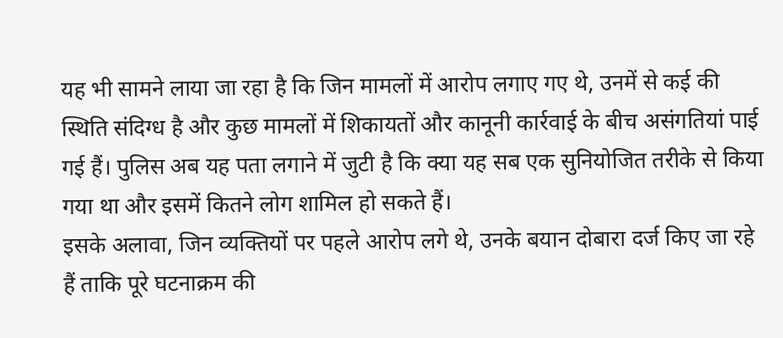यह भी सामने लाया जा रहा है कि जिन मामलों में आरोप लगाए गए थे, उनमें से कई की स्थिति संदिग्ध है और कुछ मामलों में शिकायतों और कानूनी कार्रवाई के बीच असंगतियां पाई गई हैं। पुलिस अब यह पता लगाने में जुटी है कि क्या यह सब एक सुनियोजित तरीके से किया गया था और इसमें कितने लोग शामिल हो सकते हैं।
इसके अलावा, जिन व्यक्तियों पर पहले आरोप लगे थे, उनके बयान दोबारा दर्ज किए जा रहे हैं ताकि पूरे घटनाक्रम की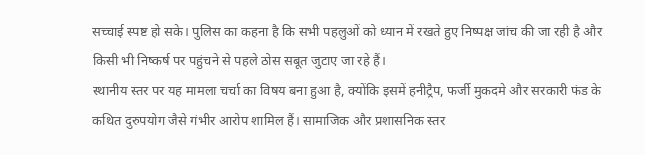सच्चाई स्पष्ट हो सके। पुलिस का कहना है कि सभी पहलुओं को ध्यान में रखते हुए निष्पक्ष जांच की जा रही है और किसी भी निष्कर्ष पर पहुंचने से पहले ठोस सबूत जुटाए जा रहे हैं।
स्थानीय स्तर पर यह मामला चर्चा का विषय बना हुआ है, क्योंकि इसमें हनीट्रैप, फर्जी मुकदमे और सरकारी फंड के कथित दुरुपयोग जैसे गंभीर आरोप शामिल हैं। सामाजिक और प्रशासनिक स्तर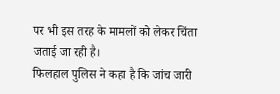पर भी इस तरह के मामलों को लेकर चिंता जताई जा रही है।
फिलहाल पुलिस ने कहा है कि जांच जारी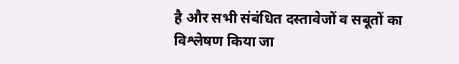है और सभी संबंधित दस्तावेजों व सबूतों का विश्लेषण किया जा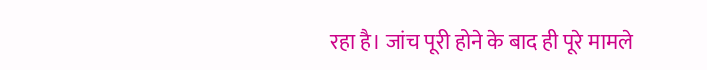रहा है। जांच पूरी होने के बाद ही पूरे मामले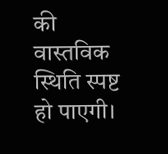की वास्तविक स्थिति स्पष्ट हो पाएगी।